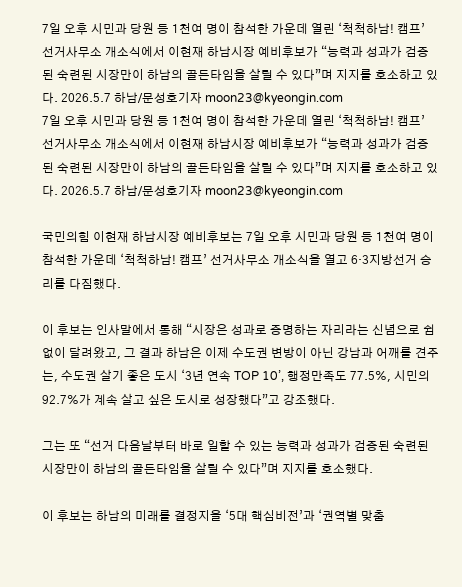7일 오후 시민과 당원 등 1천여 명이 참석한 가운데 열린 ‘척척하남! 캠프’ 선거사무소 개소식에서 이현재 하남시장 예비후보가 “능력과 성과가 검증된 숙련된 시장만이 하남의 골든타임을 살릴 수 있다”며 지지를 호소하고 있다. 2026.5.7 하남/문성호기자 moon23@kyeongin.com
7일 오후 시민과 당원 등 1천여 명이 참석한 가운데 열린 ‘척척하남! 캠프’ 선거사무소 개소식에서 이현재 하남시장 예비후보가 “능력과 성과가 검증된 숙련된 시장만이 하남의 골든타임을 살릴 수 있다”며 지지를 호소하고 있다. 2026.5.7 하남/문성호기자 moon23@kyeongin.com

국민의힘 이현재 하남시장 예비후보는 7일 오후 시민과 당원 등 1천여 명이 참석한 가운데 ‘척척하남! 캠프’ 선거사무소 개소식을 열고 6·3지방선거 승리를 다짐했다.

이 후보는 인사말에서 통해 “시장은 성과로 증명하는 자리라는 신념으로 쉼 없이 달려왔고, 그 결과 하남은 이제 수도권 변방이 아닌 강남과 어깨를 견주는, 수도권 살기 좋은 도시 ‘3년 연속 TOP 10’, 행정만족도 77.5%, 시민의 92.7%가 계속 살고 싶은 도시로 성장했다”고 강조했다.

그는 또 “선거 다음날부터 바로 일할 수 있는 능력과 성과가 검증된 숙련된 시장만이 하남의 골든타임을 살릴 수 있다”며 지지를 호소했다.

이 후보는 하남의 미래를 결정지을 ‘5대 핵심비전’과 ‘권역별 맞춤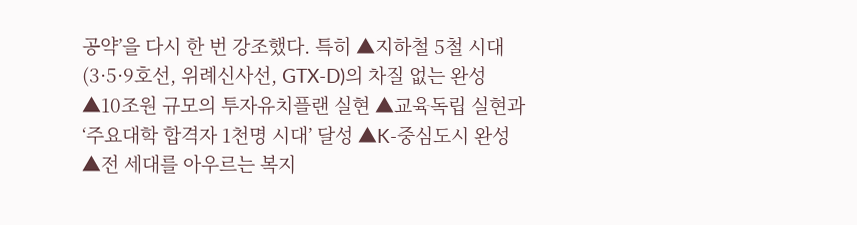공약’을 다시 한 번 강조했다. 특히 ▲지하철 5철 시대(3·5·9호선, 위례신사선, GTX-D)의 차질 없는 완성 ▲10조원 규모의 투자유치플랜 실현 ▲교육독립 실현과 ‘주요대학 합격자 1천명 시대’ 달성 ▲K-중심도시 완성 ▲전 세대를 아우르는 복지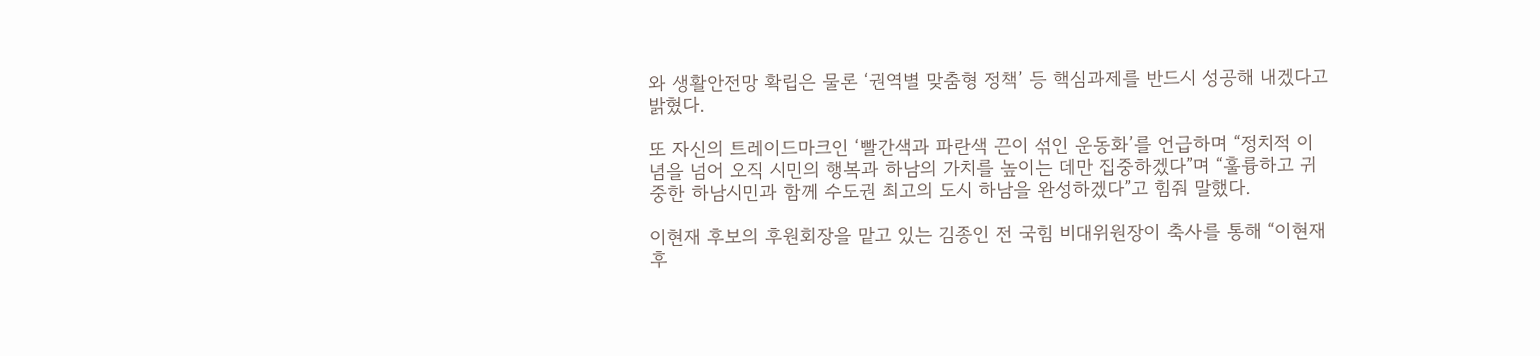와 생활안전망 확립은 물론 ‘권역별 맞춤형 정책’ 등 핵심과제를 반드시 성공해 내겠다고 밝혔다.

또 자신의 트레이드마크인 ‘빨간색과 파란색 끈이 섞인 운동화’를 언급하며 “정치적 이념을 넘어 오직 시민의 행복과 하남의 가치를 높이는 데만 집중하겠다”며 “훌륭하고 귀중한 하남시민과 함께 수도권 최고의 도시 하남을 완성하겠다”고 힘줘 말했다.

이현재 후보의 후원회장을 맡고 있는 김종인 전 국힘 비대위원장이 축사를 통해 “이현재 후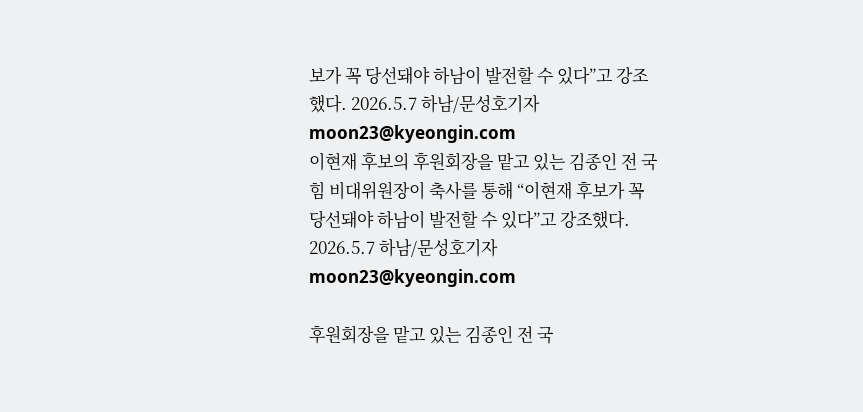보가 꼭 당선돼야 하남이 발전할 수 있다”고 강조했다. 2026.5.7 하남/문성호기자 moon23@kyeongin.com
이현재 후보의 후원회장을 맡고 있는 김종인 전 국힘 비대위원장이 축사를 통해 “이현재 후보가 꼭 당선돼야 하남이 발전할 수 있다”고 강조했다. 2026.5.7 하남/문성호기자 moon23@kyeongin.com

후원회장을 맡고 있는 김종인 전 국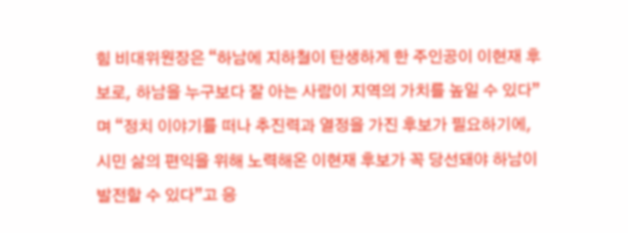힘 비대위원장은 “하남에 지하철이 탄생하게 한 주인공이 이현재 후보로, 하남을 누구보다 잘 아는 사람이 지역의 가치를 높일 수 있다”며 “정치 이야기를 떠나 추진력과 열정을 가진 후보가 필요하기에, 시민 삶의 편익을 위해 노력해온 이현재 후보가 꼭 당선돼야 하남이 발전할 수 있다”고 응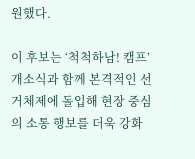원했다.

이 후보는 ‘척척하남! 캠프’ 개소식과 함께 본격적인 선거체제에 돌입해 현장 중심의 소통 행보를 더욱 강화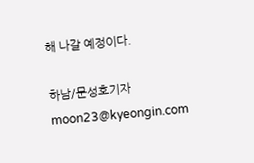해 나갈 예정이다.

하남/문성호기자 moon23@kyeongin.com